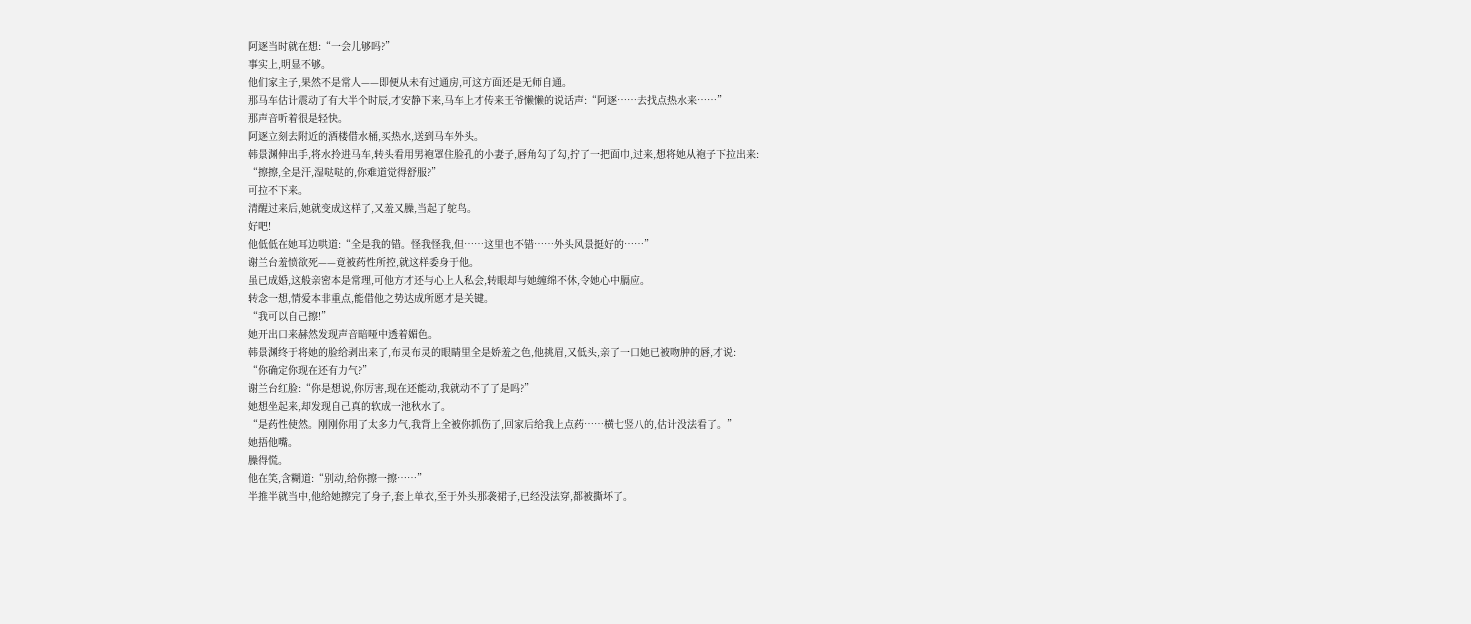阿逐当时就在想:“一会儿够吗?”
事实上,明显不够。
他们家主子,果然不是常人——即便从未有过通房,可这方面还是无师自通。
那马车估计震动了有大半个时辰,才安静下来,马车上才传来王爷懒懒的说话声:“阿逐……去找点热水来……”
那声音听着很是轻快。
阿逐立刻去附近的酒楼借水桶,买热水,送到马车外头。
韩景渊伸出手,将水拎进马车,转头看用男袍罩住脸孔的小妻子,唇角勾了勾,拧了一把面巾,过来,想将她从袍子下拉出来:
“擦擦,全是汗,湿哒哒的,你难道觉得舒服?”
可拉不下来。
清醒过来后,她就变成这样了,又羞又臊,当起了鸵鸟。
好吧!
他低低在她耳边哄道:“全是我的错。怪我怪我,但……这里也不错……外头风景挺好的……”
谢兰台羞愤欲死——竟被药性所控,就这样委身于他。
虽已成婚,这般亲密本是常理,可他方才还与心上人私会,转眼却与她缠绵不休,令她心中膈应。
转念一想,情爱本非重点,能借他之势达成所愿才是关键。
“我可以自己擦!”
她开出口来赫然发现声音暗哑中透着媚色。
韩景渊终于将她的脸给剥出来了,布灵布灵的眼睛里全是娇羞之色,他挑眉,又低头,亲了一口她已被吻肿的唇,才说:
“你确定你现在还有力气?”
谢兰台红脸:“你是想说,你厉害,现在还能动,我就动不了了是吗?”
她想坐起来,却发现自己真的软成一池秋水了。
“是药性使然。刚刚你用了太多力气,我背上全被你抓伤了,回家后给我上点药……横七竖八的,估计没法看了。”
她捂他嘴。
臊得慌。
他在笑,含糊道:“别动,给你擦一擦……”
半推半就当中,他给她擦完了身子,套上单衣,至于外头那袭裙子,已经没法穿,都被撕坏了。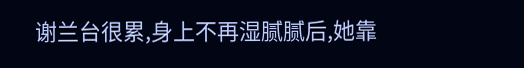谢兰台很累,身上不再湿腻腻后,她靠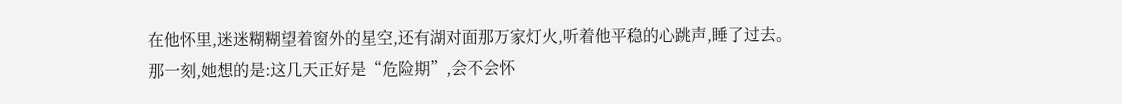在他怀里,迷迷糊糊望着窗外的星空,还有湖对面那万家灯火,听着他平稳的心跳声,睡了过去。
那一刻,她想的是:这几天正好是“危险期”,会不会怀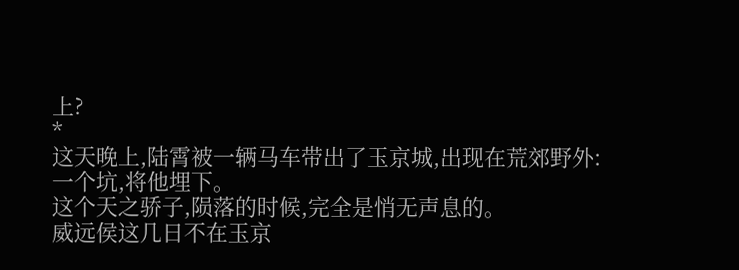上?
*
这天晚上,陆霄被一辆马车带出了玉京城,出现在荒郊野外:
一个坑,将他埋下。
这个天之骄子,陨落的时候,完全是悄无声息的。
威远侯这几日不在玉京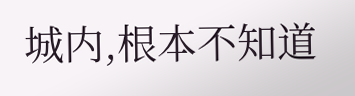城内,根本不知道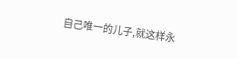自己唯一的儿子,就这样永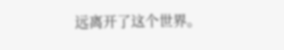远离开了这个世界。